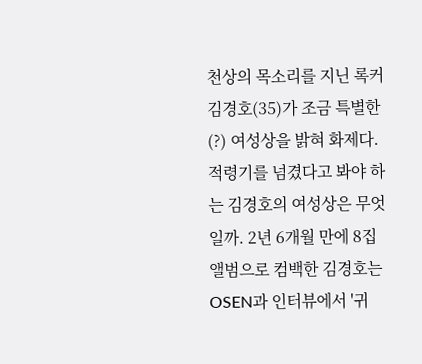천상의 목소리를 지닌 록커 김경호(35)가 조금 특별한(?) 여성상을 밝혀 화제다. 적령기를 넘겼다고 봐야 하는 김경호의 여성상은 무엇일까. 2년 6개월 만에 8집 앨범으로 컴백한 김경호는 OSEN과 인터뷰에서 '귀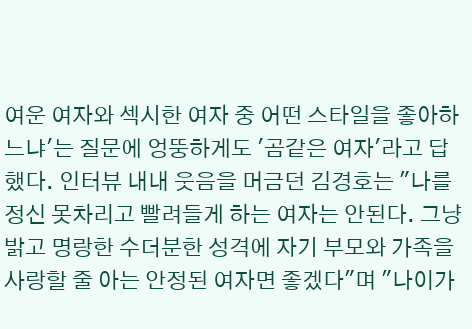여운 여자와 섹시한 여자 중 어떤 스타일을 좋아하느냐'는 질문에 엉뚱하게도 '곰같은 여자'라고 답했다. 인터뷰 내내 웃음을 머금던 김경호는 "나를 정신 못차리고 빨려들게 하는 여자는 안된다. 그냥 밝고 명랑한 수더분한 성격에 자기 부모와 가족을 사랑할 줄 아는 안정된 여자면 좋겠다"며 "나이가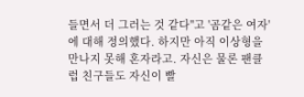들면서 더 그러는 것 같다"고 '곰같은 여자'에 대해 정의했다. 하지만 아직 이상형을 만나지 못해 혼자라고. 자신은 물론 팬클럽 친구들도 자신이 빨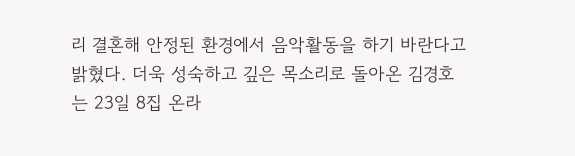리 결혼해 안정된 환경에서 음악활동을 하기 바란다고 밝혔다. 더욱 성숙하고 깊은 목소리로 돌아온 김경호는 23일 8집 온라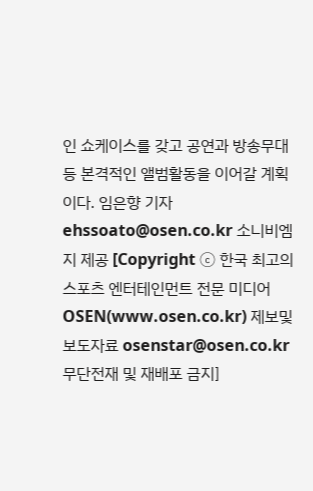인 쇼케이스를 갖고 공연과 방송무대 등 본격적인 앨범활동을 이어갈 계획이다. 임은향 기자 ehssoato@osen.co.kr 소니비엠지 제공 [Copyright ⓒ 한국 최고의 스포츠 엔터테인먼트 전문 미디어 OSEN(www.osen.co.kr) 제보및 보도자료 osenstar@osen.co.kr 무단전재 및 재배포 금지]